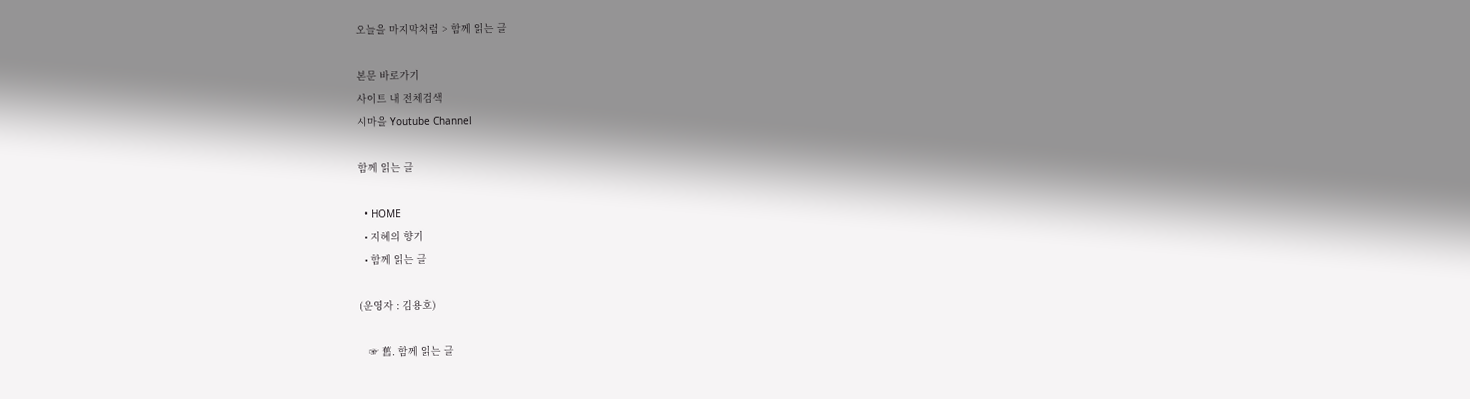오늘을 마지막처럼 > 함께 읽는 글

본문 바로가기
사이트 내 전체검색
시마을 Youtube Channel

함께 읽는 글

  • HOME
  • 지혜의 향기
  • 함께 읽는 글

(운영자 : 김용호)

   ☞ 舊. 함께 읽는 글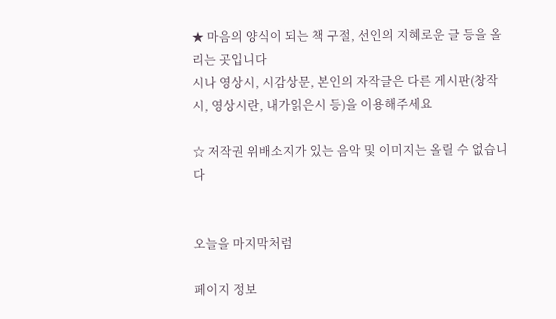★ 마음의 양식이 되는 책 구절, 선인의 지혜로운 글 등을 올리는 곳입니다
시나 영상시, 시감상문, 본인의 자작글은 다른 게시판(창작시, 영상시란, 내가읽은시 등)을 이용해주세요

☆ 저작권 위배소지가 있는 음악 및 이미지는 올릴 수 없습니다


오늘을 마지막처럼

페이지 정보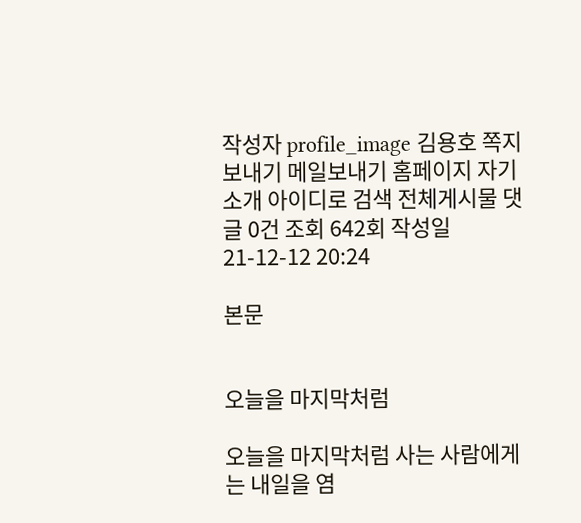작성자 profile_image 김용호 쪽지보내기 메일보내기 홈페이지 자기소개 아이디로 검색 전체게시물 댓글 0건 조회 642회 작성일 21-12-12 20:24

본문


오늘을 마지막처럼

오늘을 마지막처럼 사는 사람에게는 내일을 염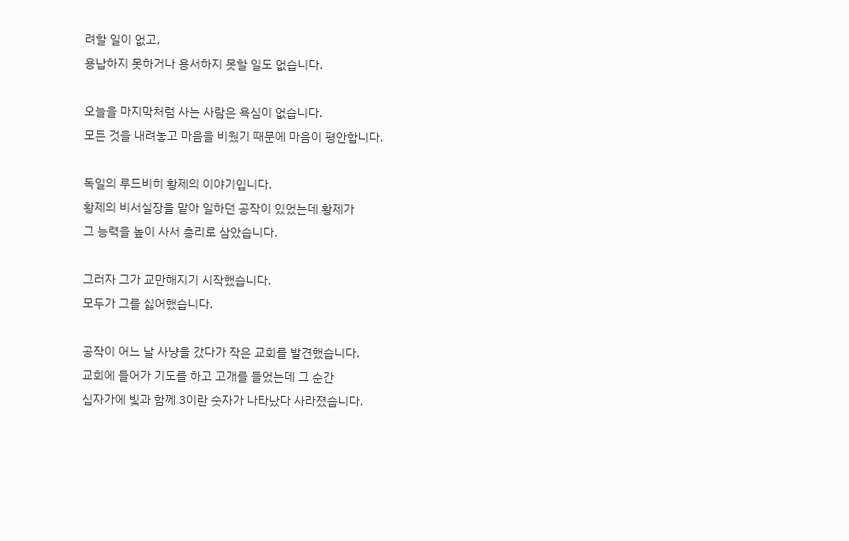려할 일이 없고,
용납하지 못하거나 용서하지 못할 일도 없습니다.

오늘을 마지막처럼 사는 사람은 욕심이 없습니다.
모든 것을 내려놓고 마음을 비웠기 때문에 마음이 평안합니다.

독일의 루드비히 황제의 이야기입니다.
황제의 비서실장을 맡아 일하던 공작이 있었는데 황제가
그 능력을 높이 사서 총리로 삼았습니다.

그러자 그가 교만해지기 시작했습니다.
모두가 그를 싫어했습니다.

공작이 어느 날 사냥을 갔다가 작은 교회를 발견했습니다.
교회에 들어가 기도를 하고 고개를 들었는데 그 순간
십자가에 빛과 함께 3이란 숫자가 나타났다 사라졌습니다.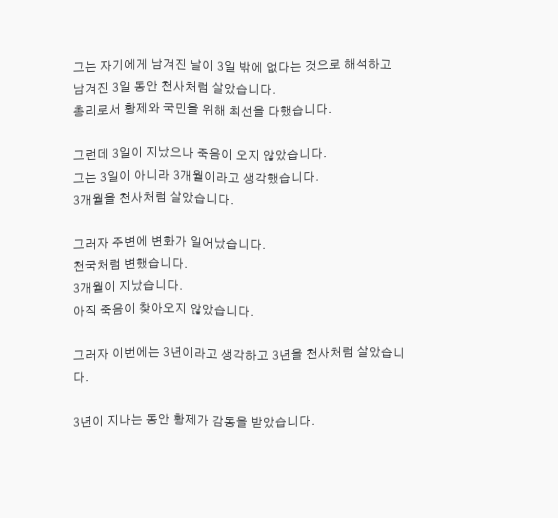그는 자기에게 남겨진 날이 3일 밖에 없다는 것으로 해석하고
남겨진 3일 동안 천사처럼 살았습니다.
총리로서 황제와 국민을 위해 최선을 다했습니다.

그런데 3일이 지났으나 죽음이 오지 않았습니다.
그는 3일이 아니라 3개월이라고 생각했습니다.
3개월을 천사처럼 살았습니다.

그러자 주변에 변화가 일어났습니다.
천국처럼 변했습니다.
3개월이 지났습니다.
아직 죽음이 찾아오지 않았습니다.

그러자 이번에는 3년이라고 생각하고 3년을 천사처럼 살았습니다.

3년이 지나는 동안 황제가 감동을 받았습니다.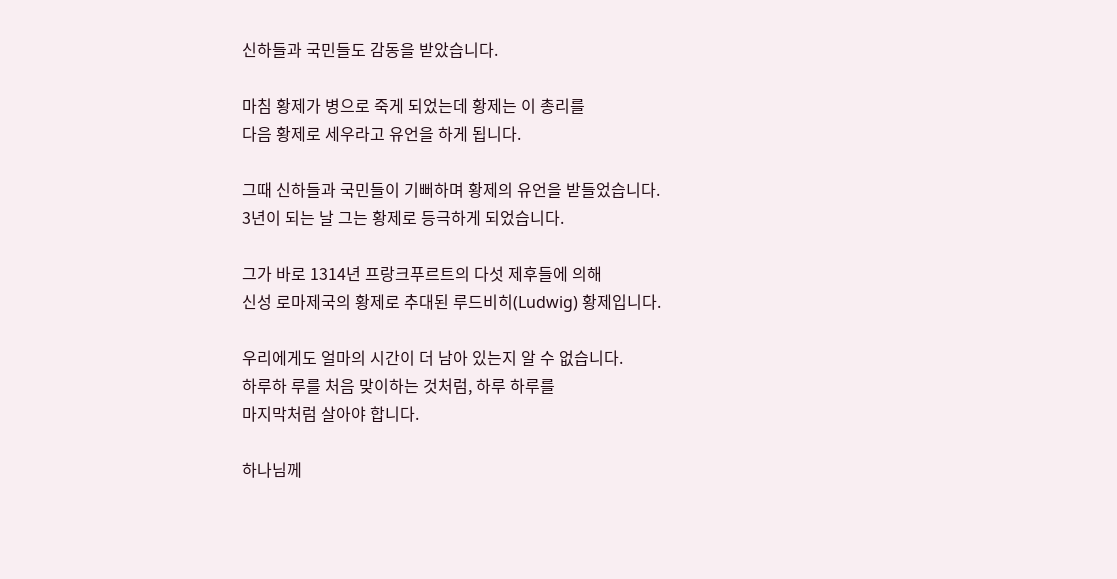신하들과 국민들도 감동을 받았습니다.

마침 황제가 병으로 죽게 되었는데 황제는 이 총리를
다음 황제로 세우라고 유언을 하게 됩니다.

그때 신하들과 국민들이 기뻐하며 황제의 유언을 받들었습니다.
3년이 되는 날 그는 황제로 등극하게 되었습니다.

그가 바로 1314년 프랑크푸르트의 다섯 제후들에 의해
신성 로마제국의 황제로 추대된 루드비히(Ludwig) 황제입니다.

우리에게도 얼마의 시간이 더 남아 있는지 알 수 없습니다.
하루하 루를 처음 맞이하는 것처럼, 하루 하루를
마지막처럼 살아야 합니다.

하나님께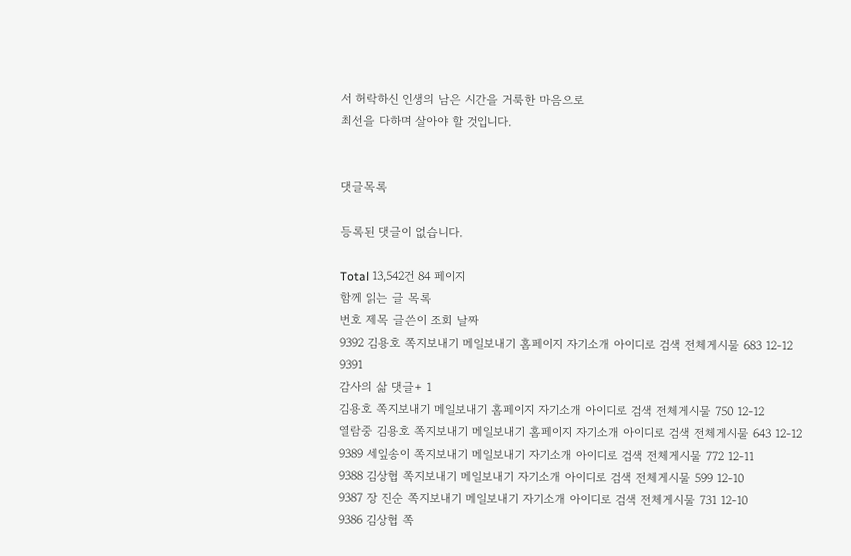서 허락하신 인생의 남은 시간을 거룩한 마음으로
최선을 다하며 살아야 할 것입니다.


댓글목록

등록된 댓글이 없습니다.

Total 13,542건 84 페이지
함께 읽는 글 목록
번호 제목 글쓴이 조회 날짜
9392 김용호 쪽지보내기 메일보내기 홈페이지 자기소개 아이디로 검색 전체게시물 683 12-12
9391
감사의 삶 댓글+ 1
김용호 쪽지보내기 메일보내기 홈페이지 자기소개 아이디로 검색 전체게시물 750 12-12
열람중 김용호 쪽지보내기 메일보내기 홈페이지 자기소개 아이디로 검색 전체게시물 643 12-12
9389 세잎송이 쪽지보내기 메일보내기 자기소개 아이디로 검색 전체게시물 772 12-11
9388 김상협 쪽지보내기 메일보내기 자기소개 아이디로 검색 전체게시물 599 12-10
9387 장 진순 쪽지보내기 메일보내기 자기소개 아이디로 검색 전체게시물 731 12-10
9386 김상협 쪽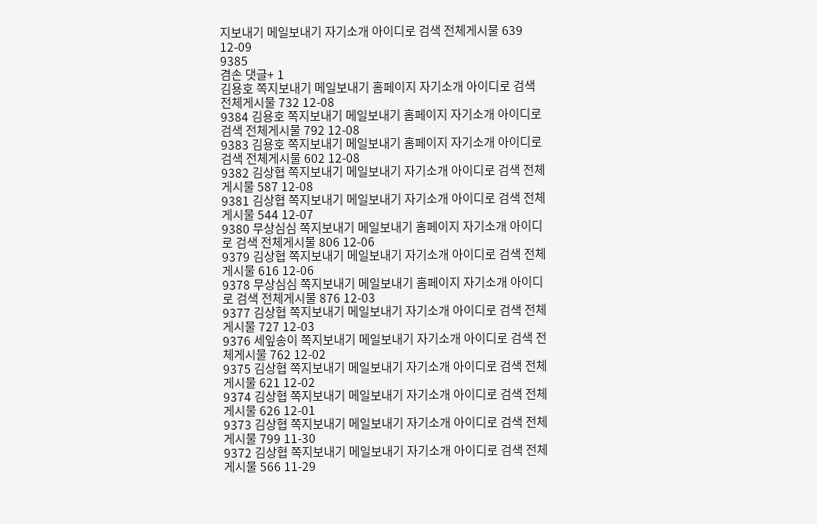지보내기 메일보내기 자기소개 아이디로 검색 전체게시물 639 12-09
9385
겸손 댓글+ 1
김용호 쪽지보내기 메일보내기 홈페이지 자기소개 아이디로 검색 전체게시물 732 12-08
9384 김용호 쪽지보내기 메일보내기 홈페이지 자기소개 아이디로 검색 전체게시물 792 12-08
9383 김용호 쪽지보내기 메일보내기 홈페이지 자기소개 아이디로 검색 전체게시물 602 12-08
9382 김상협 쪽지보내기 메일보내기 자기소개 아이디로 검색 전체게시물 587 12-08
9381 김상협 쪽지보내기 메일보내기 자기소개 아이디로 검색 전체게시물 544 12-07
9380 무상심심 쪽지보내기 메일보내기 홈페이지 자기소개 아이디로 검색 전체게시물 806 12-06
9379 김상협 쪽지보내기 메일보내기 자기소개 아이디로 검색 전체게시물 616 12-06
9378 무상심심 쪽지보내기 메일보내기 홈페이지 자기소개 아이디로 검색 전체게시물 876 12-03
9377 김상협 쪽지보내기 메일보내기 자기소개 아이디로 검색 전체게시물 727 12-03
9376 세잎송이 쪽지보내기 메일보내기 자기소개 아이디로 검색 전체게시물 762 12-02
9375 김상협 쪽지보내기 메일보내기 자기소개 아이디로 검색 전체게시물 621 12-02
9374 김상협 쪽지보내기 메일보내기 자기소개 아이디로 검색 전체게시물 626 12-01
9373 김상협 쪽지보내기 메일보내기 자기소개 아이디로 검색 전체게시물 799 11-30
9372 김상협 쪽지보내기 메일보내기 자기소개 아이디로 검색 전체게시물 566 11-29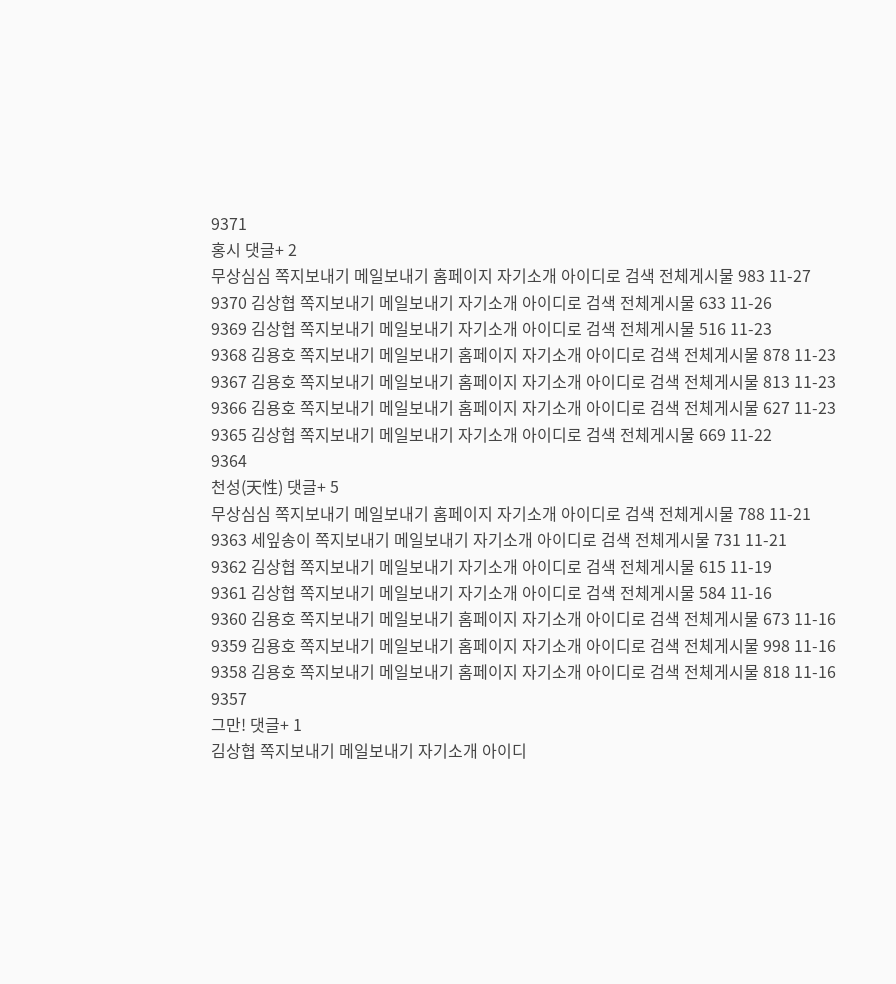9371
홍시 댓글+ 2
무상심심 쪽지보내기 메일보내기 홈페이지 자기소개 아이디로 검색 전체게시물 983 11-27
9370 김상협 쪽지보내기 메일보내기 자기소개 아이디로 검색 전체게시물 633 11-26
9369 김상협 쪽지보내기 메일보내기 자기소개 아이디로 검색 전체게시물 516 11-23
9368 김용호 쪽지보내기 메일보내기 홈페이지 자기소개 아이디로 검색 전체게시물 878 11-23
9367 김용호 쪽지보내기 메일보내기 홈페이지 자기소개 아이디로 검색 전체게시물 813 11-23
9366 김용호 쪽지보내기 메일보내기 홈페이지 자기소개 아이디로 검색 전체게시물 627 11-23
9365 김상협 쪽지보내기 메일보내기 자기소개 아이디로 검색 전체게시물 669 11-22
9364
천성(天性) 댓글+ 5
무상심심 쪽지보내기 메일보내기 홈페이지 자기소개 아이디로 검색 전체게시물 788 11-21
9363 세잎송이 쪽지보내기 메일보내기 자기소개 아이디로 검색 전체게시물 731 11-21
9362 김상협 쪽지보내기 메일보내기 자기소개 아이디로 검색 전체게시물 615 11-19
9361 김상협 쪽지보내기 메일보내기 자기소개 아이디로 검색 전체게시물 584 11-16
9360 김용호 쪽지보내기 메일보내기 홈페이지 자기소개 아이디로 검색 전체게시물 673 11-16
9359 김용호 쪽지보내기 메일보내기 홈페이지 자기소개 아이디로 검색 전체게시물 998 11-16
9358 김용호 쪽지보내기 메일보내기 홈페이지 자기소개 아이디로 검색 전체게시물 818 11-16
9357
그만! 댓글+ 1
김상협 쪽지보내기 메일보내기 자기소개 아이디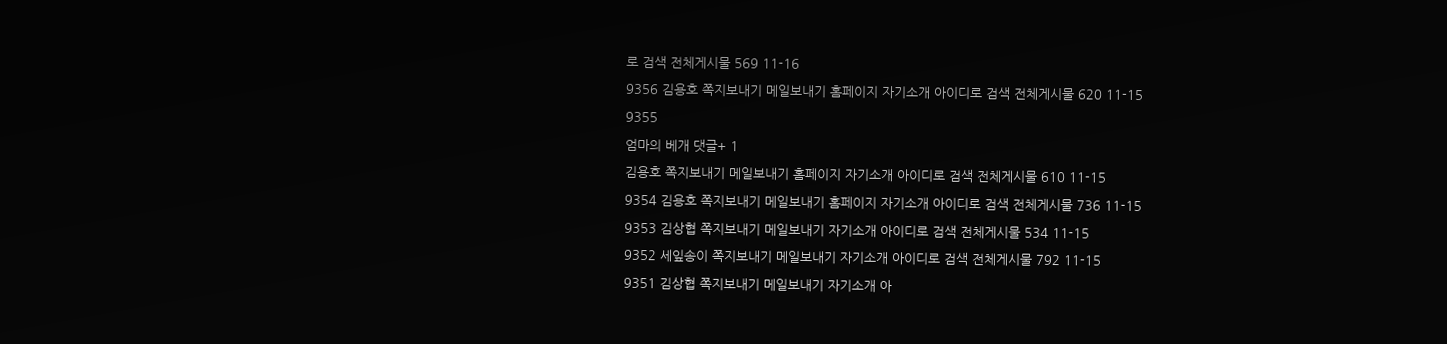로 검색 전체게시물 569 11-16
9356 김용호 쪽지보내기 메일보내기 홈페이지 자기소개 아이디로 검색 전체게시물 620 11-15
9355
엄마의 베개 댓글+ 1
김용호 쪽지보내기 메일보내기 홈페이지 자기소개 아이디로 검색 전체게시물 610 11-15
9354 김용호 쪽지보내기 메일보내기 홈페이지 자기소개 아이디로 검색 전체게시물 736 11-15
9353 김상협 쪽지보내기 메일보내기 자기소개 아이디로 검색 전체게시물 534 11-15
9352 세잎송이 쪽지보내기 메일보내기 자기소개 아이디로 검색 전체게시물 792 11-15
9351 김상협 쪽지보내기 메일보내기 자기소개 아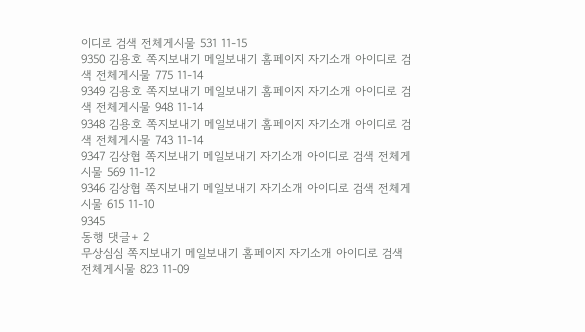이디로 검색 전체게시물 531 11-15
9350 김용호 쪽지보내기 메일보내기 홈페이지 자기소개 아이디로 검색 전체게시물 775 11-14
9349 김용호 쪽지보내기 메일보내기 홈페이지 자기소개 아이디로 검색 전체게시물 948 11-14
9348 김용호 쪽지보내기 메일보내기 홈페이지 자기소개 아이디로 검색 전체게시물 743 11-14
9347 김상협 쪽지보내기 메일보내기 자기소개 아이디로 검색 전체게시물 569 11-12
9346 김상협 쪽지보내기 메일보내기 자기소개 아이디로 검색 전체게시물 615 11-10
9345
동행 댓글+ 2
무상심심 쪽지보내기 메일보내기 홈페이지 자기소개 아이디로 검색 전체게시물 823 11-09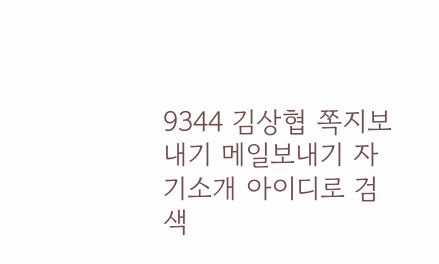9344 김상협 쪽지보내기 메일보내기 자기소개 아이디로 검색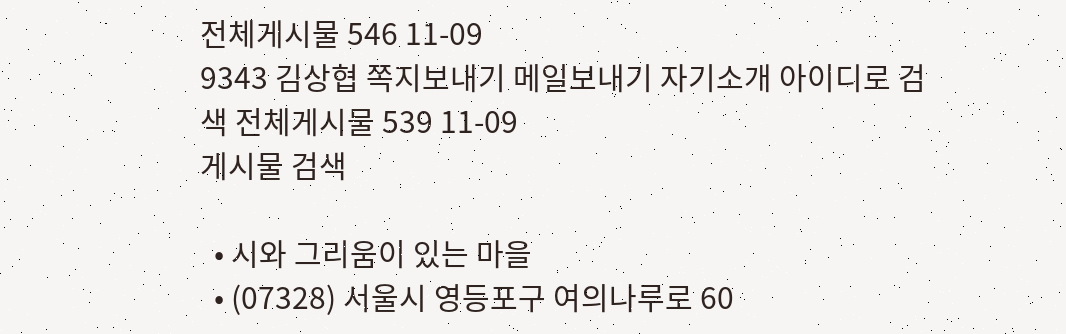전체게시물 546 11-09
9343 김상협 쪽지보내기 메일보내기 자기소개 아이디로 검색 전체게시물 539 11-09
게시물 검색

  • 시와 그리움이 있는 마을
  • (07328) 서울시 영등포구 여의나루로 60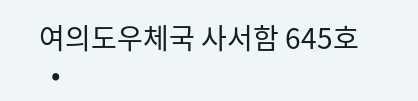여의도우체국 사서함 645호
  •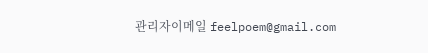관리자이메일 feelpoem@gmail.com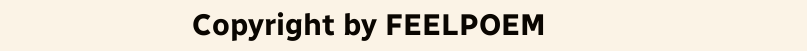Copyright by FEELPOEM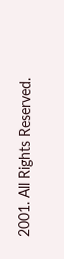2001. All Rights Reserved.